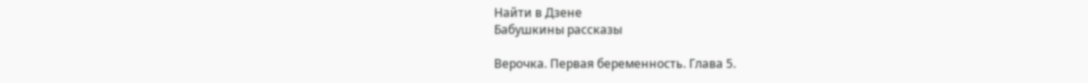Найти в Дзене
Бабушкины рассказы

Верочка. Первая беременность. Глава 5.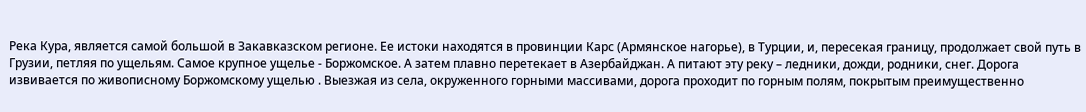Река Кура, является самой большой в Закавказском регионе. Ее истоки находятся в провинции Карс (Армянское нагорье), в Турции, и, пересекая границу, продолжает свой путь в Грузии, петляя по ущельям. Самое крупное ущелье - Боржомское. А затем плавно перетекает в Азербайджан. А питают эту реку – ледники, дожди, родники, снег. Дорога извивается по живописному Боржомскому ущелью . Выезжая из села, окруженного горными массивами, дорога проходит по горным полям, покрытым преимущественно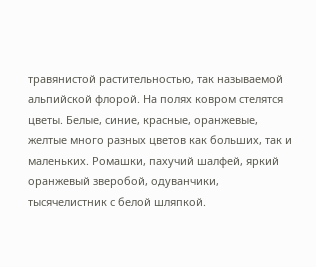травянистой растительностью, так называемой альпийской флорой. На полях ковром стелятся цветы. Белые, синие, красные, оранжевые, желтые много разных цветов как больших, так и маленьких. Ромашки, пахучий шалфей, яркий оранжевый зверобой, одуванчики, тысячелистник с белой шляпкой.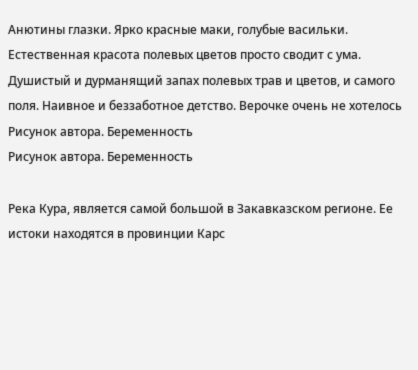Анютины глазки. Ярко красные маки, голубые васильки. Естественная красота полевых цветов просто сводит с ума. Душистый и дурманящий запах полевых трав и цветов, и самого поля. Наивное и беззаботное детство. Верочке очень не хотелось
Рисунок автора. Беременность
Рисунок автора. Беременность

Река Кура, является самой большой в Закавказском регионе. Ее истоки находятся в провинции Карс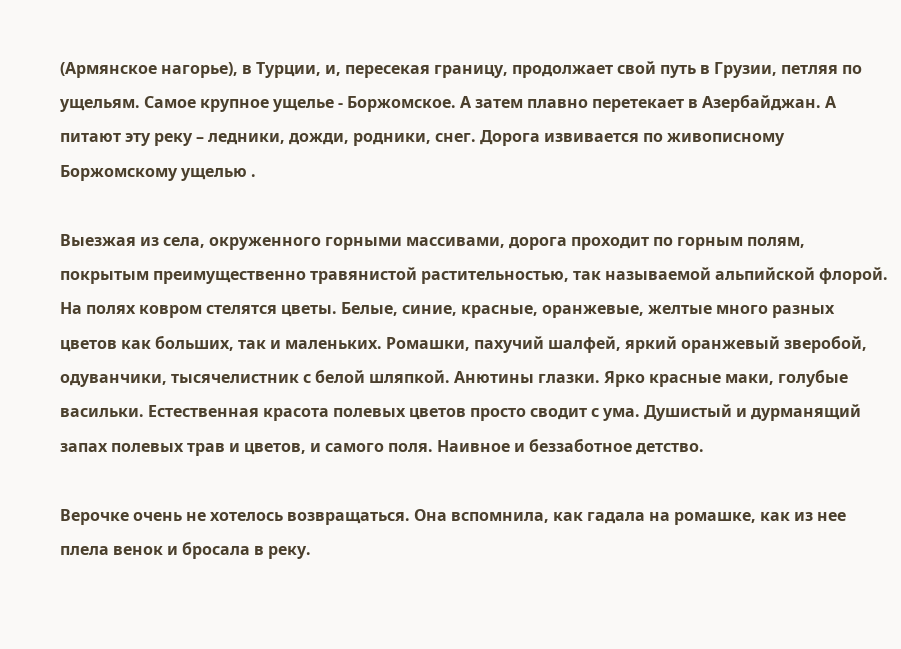(Армянское нагорье), в Турции, и, пересекая границу, продолжает свой путь в Грузии, петляя по ущельям. Самое крупное ущелье - Боржомское. А затем плавно перетекает в Азербайджан. А питают эту реку – ледники, дожди, родники, снег. Дорога извивается по живописному Боржомскому ущелью .

Выезжая из села, окруженного горными массивами, дорога проходит по горным полям, покрытым преимущественно травянистой растительностью, так называемой альпийской флорой. На полях ковром стелятся цветы. Белые, синие, красные, оранжевые, желтые много разных цветов как больших, так и маленьких. Ромашки, пахучий шалфей, яркий оранжевый зверобой, одуванчики, тысячелистник с белой шляпкой. Анютины глазки. Ярко красные маки, голубые васильки. Естественная красота полевых цветов просто сводит с ума. Душистый и дурманящий запах полевых трав и цветов, и самого поля. Наивное и беззаботное детство.

Верочке очень не хотелось возвращаться. Она вспомнила, как гадала на ромашке, как из нее плела венок и бросала в реку.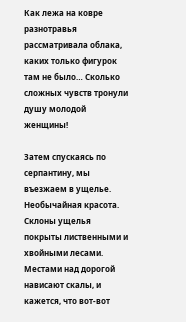Как лежа на ковре разнотравья рассматривала облака, каких только фигурок там не было… Сколько сложных чувств тронули душу молодой женщины!

Затем спускаясь по серпантину, мы въезжаем в ущелье. Необычайная красота. Склоны ущелья покрыты лиственными и хвойными лесами. Местами над дорогой нависают скалы, и кажется, что вот-вот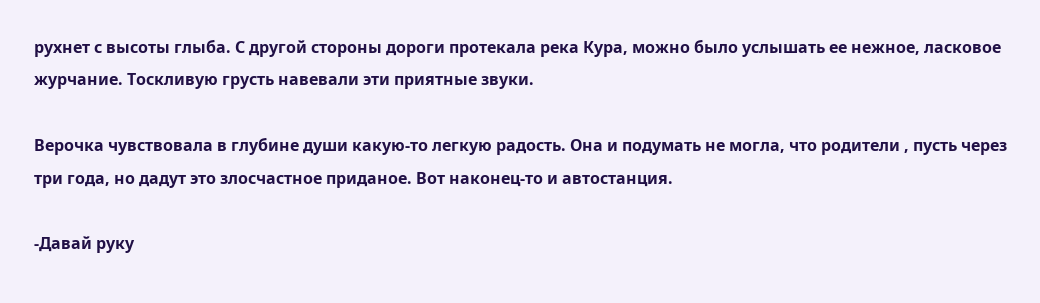рухнет с высоты глыба. С другой стороны дороги протекала река Кура, можно было услышать ее нежное, ласковое журчание. Тоскливую грусть навевали эти приятные звуки.

Верочка чувствовала в глубине души какую-то легкую радость. Она и подумать не могла, что родители , пусть через три года, но дадут это злосчастное приданое. Вот наконец-то и автостанция.

-Давай руку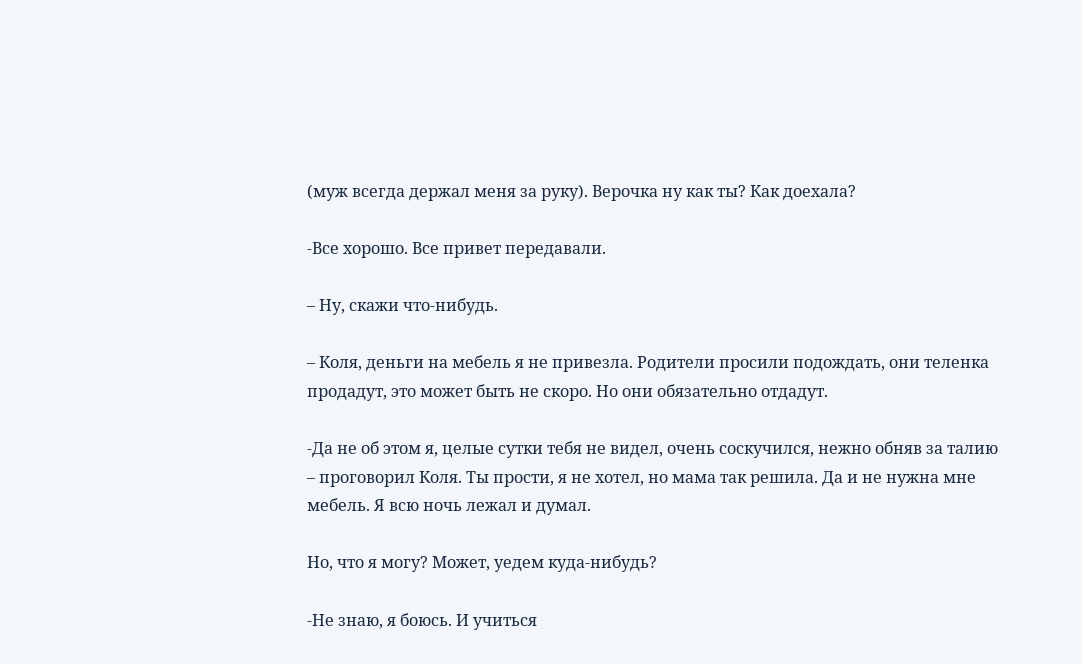(муж всегда держал меня за руку). Верочка ну как ты? Как доехала?

-Все хорошо. Все привет передавали.

– Ну, скажи что-нибудь.

– Коля, деньги на мебель я не привезла. Родители просили подождать, они теленка продадут, это может быть не скоро. Но они обязательно отдадут.

-Да не об этом я, целые сутки тебя не видел, очень соскучился, нежно обняв за талию – проговорил Коля. Ты прости, я не хотел, но мама так решила. Да и не нужна мне мебель. Я всю ночь лежал и думал.

Но, что я могу? Может, уедем куда-нибудь?

-Не знаю, я боюсь. И учиться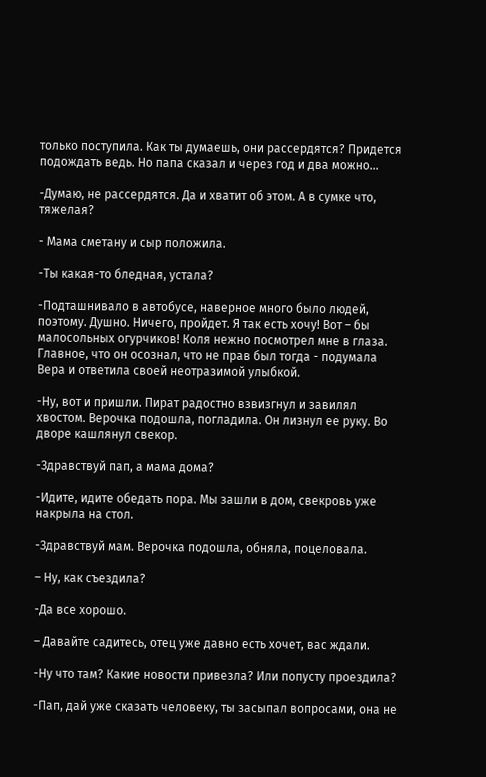только поступила. Как ты думаешь, они рассердятся? Придется подождать ведь. Но папа сказал и через год и два можно…

-Думаю, не рассердятся. Да и хватит об этом. А в сумке что, тяжелая?

- Мама сметану и сыр положила.

-Ты какая-то бледная, устала?

-Подташнивало в автобусе, наверное много было людей, поэтому. Душно. Ничего, пройдет. Я так есть хочу! Вот – бы малосольных огурчиков! Коля нежно посмотрел мне в глаза. Главное, что он осознал, что не прав был тогда - подумала Вера и ответила своей неотразимой улыбкой.

-Ну, вот и пришли. Пират радостно взвизгнул и завилял хвостом. Верочка подошла, погладила. Он лизнул ее руку. Во дворе кашлянул свекор.

-Здравствуй пап, а мама дома?

-Идите, идите обедать пора. Мы зашли в дом, свекровь уже накрыла на стол.

-Здравствуй мам. Верочка подошла, обняла, поцеловала.

– Ну, как съездила?

-Да все хорошо.

– Давайте садитесь, отец уже давно есть хочет, вас ждали.

-Ну что там? Какие новости привезла? Или попусту проездила?

-Пап, дай уже сказать человеку, ты засыпал вопросами, она не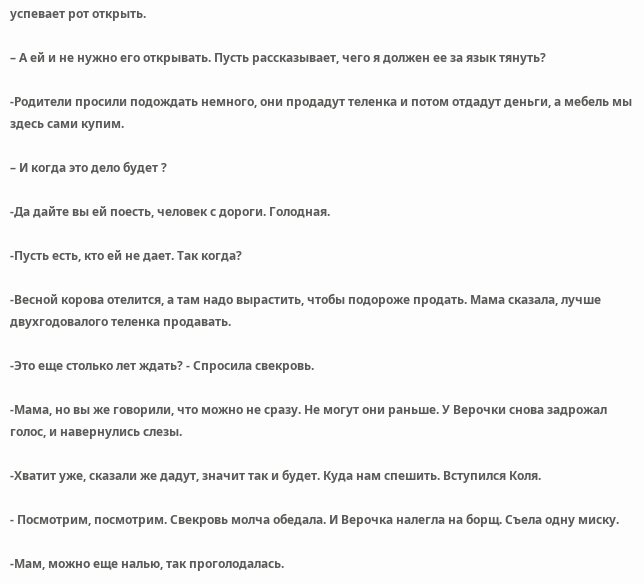успевает рот открыть.

– А ей и не нужно его открывать. Пусть рассказывает, чего я должен ее за язык тянуть?

-Родители просили подождать немного, они продадут теленка и потом отдадут деньги, а мебель мы здесь сами купим.

– И когда это дело будет ?

-Да дайте вы ей поесть, человек с дороги. Голодная.

-Пусть есть, кто ей не дает. Так когда?

-Весной корова отелится, а там надо вырастить, чтобы подороже продать. Мама сказала, лучше двухгодовалого теленка продавать.

-Это еще столько лет ждать? - Спросила свекровь.

-Мама, но вы же говорили, что можно не сразу. Не могут они раньше. У Верочки снова задрожал голос, и навернулись слезы.

-Хватит уже, сказали же дадут, значит так и будет. Куда нам спешить. Вступился Коля.

- Посмотрим, посмотрим. Свекровь молча обедала. И Верочка налегла на борщ. Съела одну миску.

-Мам, можно еще налью, так проголодалась.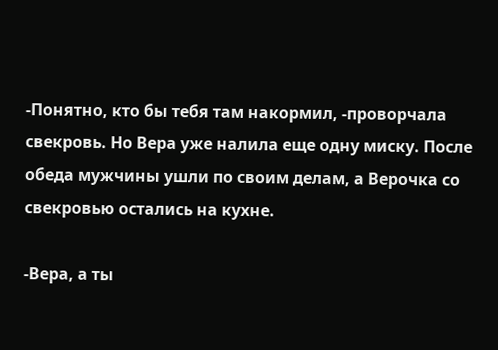-Понятно, кто бы тебя там накормил, -проворчала свекровь. Но Вера уже налила еще одну миску. После обеда мужчины ушли по своим делам, а Верочка со свекровью остались на кухне.

-Вера, а ты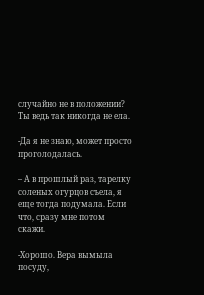случайно не в положении? Ты ведь так никогда не ела.

-Да я не знаю, может просто проголодалась.

– А в прошлый раз, тарелку соленых огурцов съела, я еще тогда подумала. Если что, сразу мне потом скажи.

-Хорошо. Вера вымыла посуду,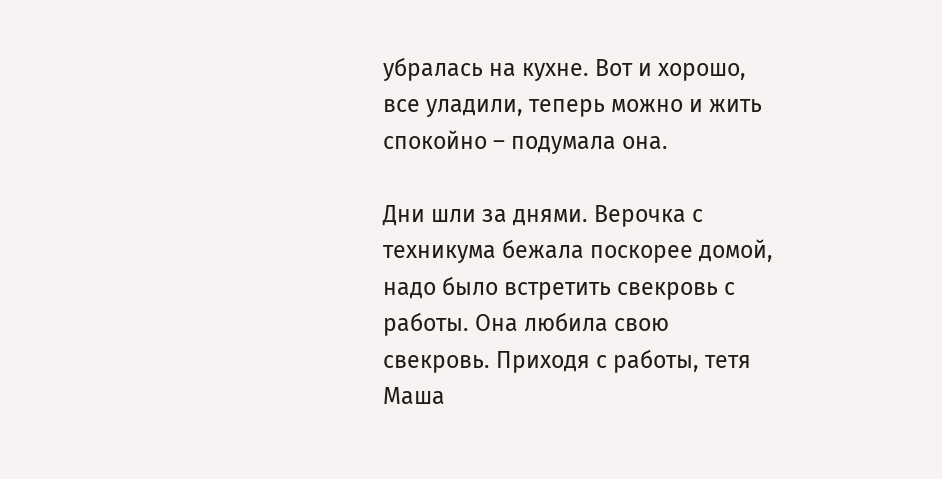убралась на кухне. Вот и хорошо, все уладили, теперь можно и жить спокойно – подумала она.

Дни шли за днями. Верочка с техникума бежала поскорее домой, надо было встретить свекровь с работы. Она любила свою свекровь. Приходя с работы, тетя Маша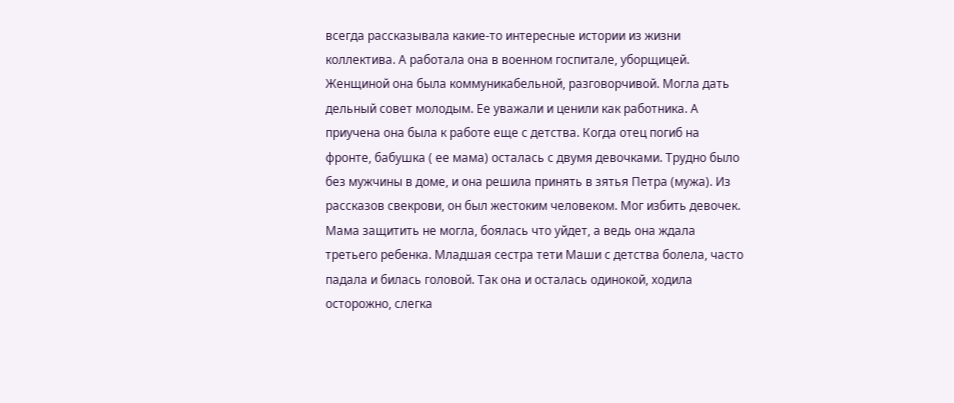всегда рассказывала какие-то интересные истории из жизни коллектива. А работала она в военном госпитале, уборщицей. Женщиной она была коммуникабельной, разговорчивой. Могла дать дельный совет молодым. Ее уважали и ценили как работника. А приучена она была к работе еще с детства. Когда отец погиб на фронте, бабушка ( ее мама) осталась с двумя девочками. Трудно было без мужчины в доме, и она решила принять в зятья Петра (мужа). Из рассказов свекрови, он был жестоким человеком. Мог избить девочек. Мама защитить не могла, боялась что уйдет, а ведь она ждала третьего ребенка. Младшая сестра тети Маши с детства болела, часто падала и билась головой. Так она и осталась одинокой, ходила осторожно, слегка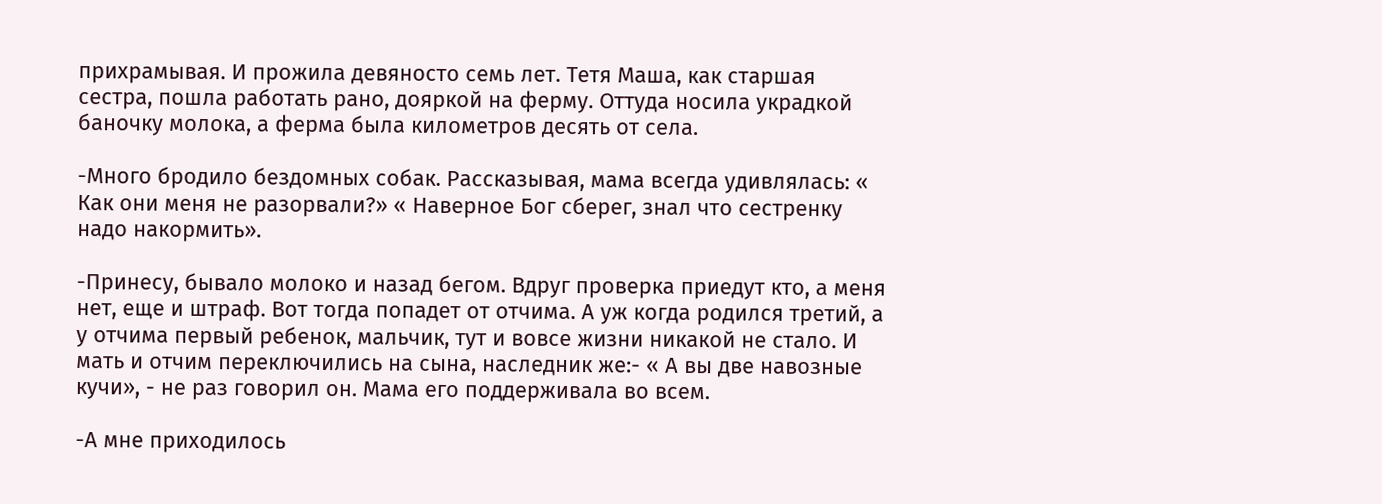прихрамывая. И прожила девяносто семь лет. Тетя Маша, как старшая сестра, пошла работать рано, дояркой на ферму. Оттуда носила украдкой баночку молока, а ферма была километров десять от села.

-Много бродило бездомных собак. Рассказывая, мама всегда удивлялась: « Как они меня не разорвали?» « Наверное Бог сберег, знал что сестренку надо накормить».

-Принесу, бывало молоко и назад бегом. Вдруг проверка приедут кто, а меня нет, еще и штраф. Вот тогда попадет от отчима. А уж когда родился третий, а у отчима первый ребенок, мальчик, тут и вовсе жизни никакой не стало. И мать и отчим переключились на сына, наследник же:- « А вы две навозные кучи», - не раз говорил он. Мама его поддерживала во всем.

-А мне приходилось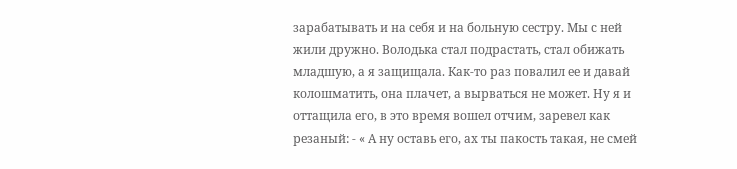зарабатывать и на себя и на больную сестру. Мы с ней жили дружно. Володька стал подрастать, стал обижать младшую, а я защищала. Как-то раз повалил ее и давай колошматить, она плачет, а вырваться не может. Ну я и оттащила его, в это время вошел отчим, заревел как резаный: - « А ну оставь его, ах ты пакость такая, не смей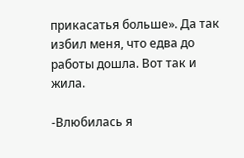прикасатья больше». Да так избил меня, что едва до работы дошла. Вот так и жила.

-Влюбилась я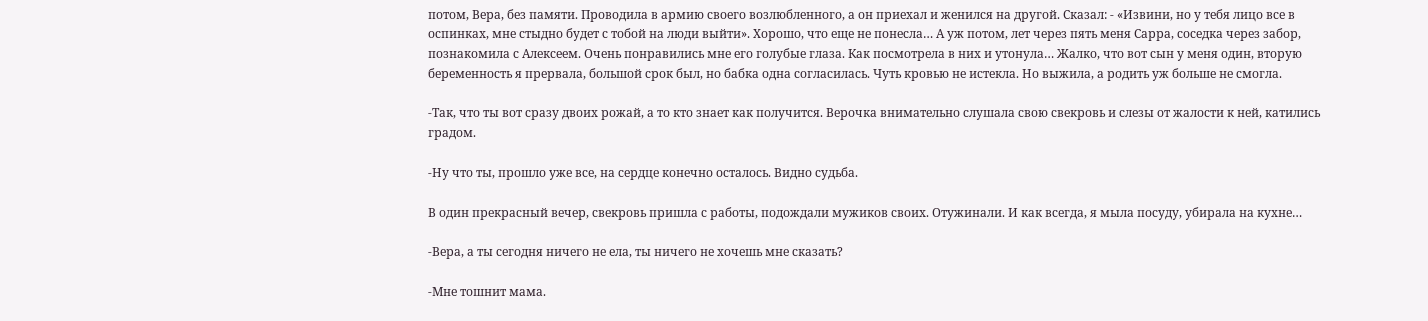потом, Вера, без памяти. Проводила в армию своего возлюбленного, а он приехал и женился на другой. Сказал: - «Извини, но у тебя лицо все в оспинках, мне стыдно будет с тобой на люди выйти». Хорошо, что еще не понесла… А уж потом, лет через пять меня Сарра, соседка через забор, познакомила с Алексеем. Очень понравились мне его голубые глаза. Как посмотрела в них и утонула… Жалко, что вот сын у меня один, вторую беременность я прервала, большой срок был, но бабка одна согласилась. Чуть кровью не истекла. Но выжила, а родить уж больше не смогла.

-Так, что ты вот сразу двоих рожай, а то кто знает как получится. Верочка внимательно слушала свою свекровь и слезы от жалости к ней, катились градом.

-Ну что ты, прошло уже все, на сердце конечно осталось. Видно судьба.

В один прекрасный вечер, свекровь пришла с работы, подождали мужиков своих. Отужинали. И как всегда, я мыла посуду, убирала на кухне…

-Вера, а ты сегодня ничего не ела, ты ничего не хочешь мне сказать?

-Мне тошнит мама.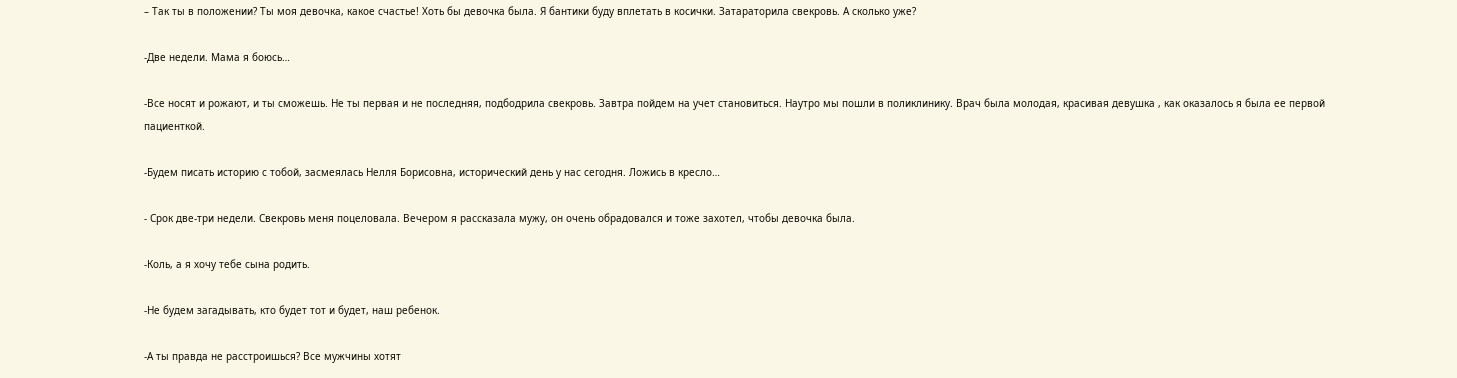– Так ты в положении? Ты моя девочка, какое счастье! Хоть бы девочка была. Я бантики буду вплетать в косички. Затараторила свекровь. А сколько уже?

-Две недели. Мама я боюсь…

-Все носят и рожают, и ты сможешь. Не ты первая и не последняя, подбодрила свекровь. Завтра пойдем на учет становиться. Наутро мы пошли в поликлинику. Врач была молодая, красивая девушка , как оказалось я была ее первой пациенткой.

-Будем писать историю с тобой, засмеялась Нелля Борисовна, исторический день у нас сегодня. Ложись в кресло…

- Срок две-три недели. Свекровь меня поцеловала. Вечером я рассказала мужу, он очень обрадовался и тоже захотел, чтобы девочка была.

-Коль, а я хочу тебе сына родить.

-Не будем загадывать, кто будет тот и будет, наш ребенок.

-А ты правда не расстроишься? Все мужчины хотят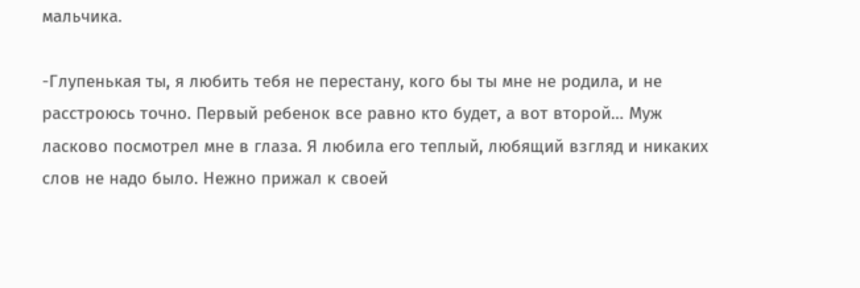мальчика.

-Глупенькая ты, я любить тебя не перестану, кого бы ты мне не родила, и не расстроюсь точно. Первый ребенок все равно кто будет, а вот второй… Муж ласково посмотрел мне в глаза. Я любила его теплый, любящий взгляд и никаких слов не надо было. Нежно прижал к своей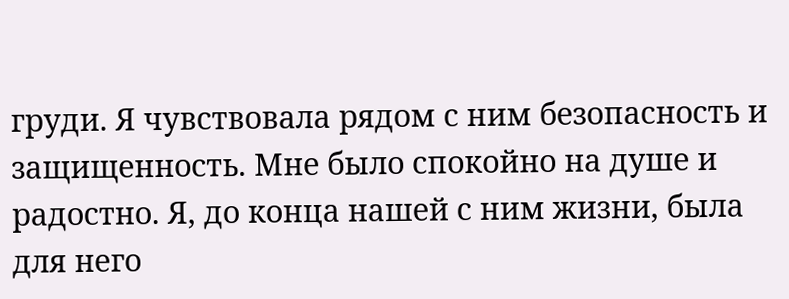груди. Я чувствовала рядом с ним безопасность и защищенность. Мне было спокойно на душе и радостно. Я, до конца нашей с ним жизни, была для него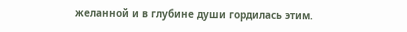желанной и в глубине души гордилась этим.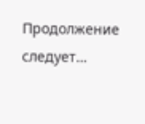Продолжение следует…